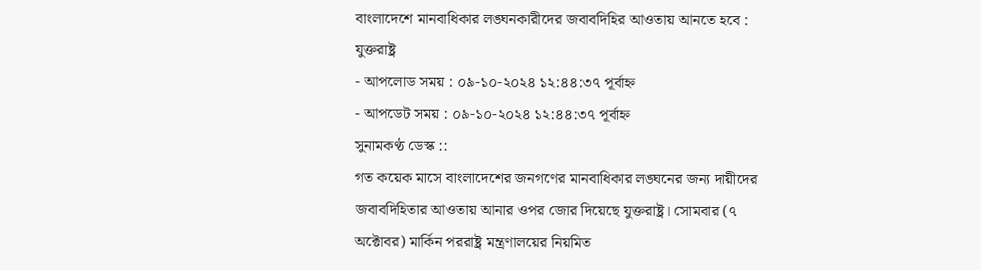বাংলাদেশে মানবাধিকার লঙ্ঘনকারীদের জবাবদিহির আওতায় আনতে হবে : যুক্তরাষ্ট্র
- আপলোড সময় : ০৯-১০-২০২৪ ১২:৪৪:৩৭ পূর্বাহ্ন
- আপডেট সময় : ০৯-১০-২০২৪ ১২:৪৪:৩৭ পূর্বাহ্ন
সুনামকণ্ঠ ডেস্ক ::
গত কয়েক মাসে বাংলাদেশের জনগণের মানবাধিকার লঙ্ঘনের জন্য দায়ীদের জবাবদিহিতার আওতায় আনার ওপর জোর দিয়েছে যুক্তরাষ্ট্র। সোমবার (৭ অক্টোবর) মার্কিন পররাষ্ট্র মন্ত্রণালয়ের নিয়মিত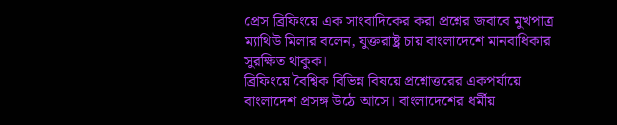প্রেস ব্রিফিংয়ে এক সাংবাদিকের করা প্রশ্নের জবাবে মুখপাত্র ম্যাথিউ মিলার বলেন, যুক্তরাষ্ট্র চায় বাংলাদেশে মানবাধিকার সুরক্ষিত থাকুক।
ব্রিফিংয়ে বৈশ্বিক বিভিন্ন বিষয়ে প্রশ্নোত্তরের একপর্যায়ে বাংলাদেশ প্রসঙ্গ উঠে আসে। বাংলাদেশের ধর্মীয়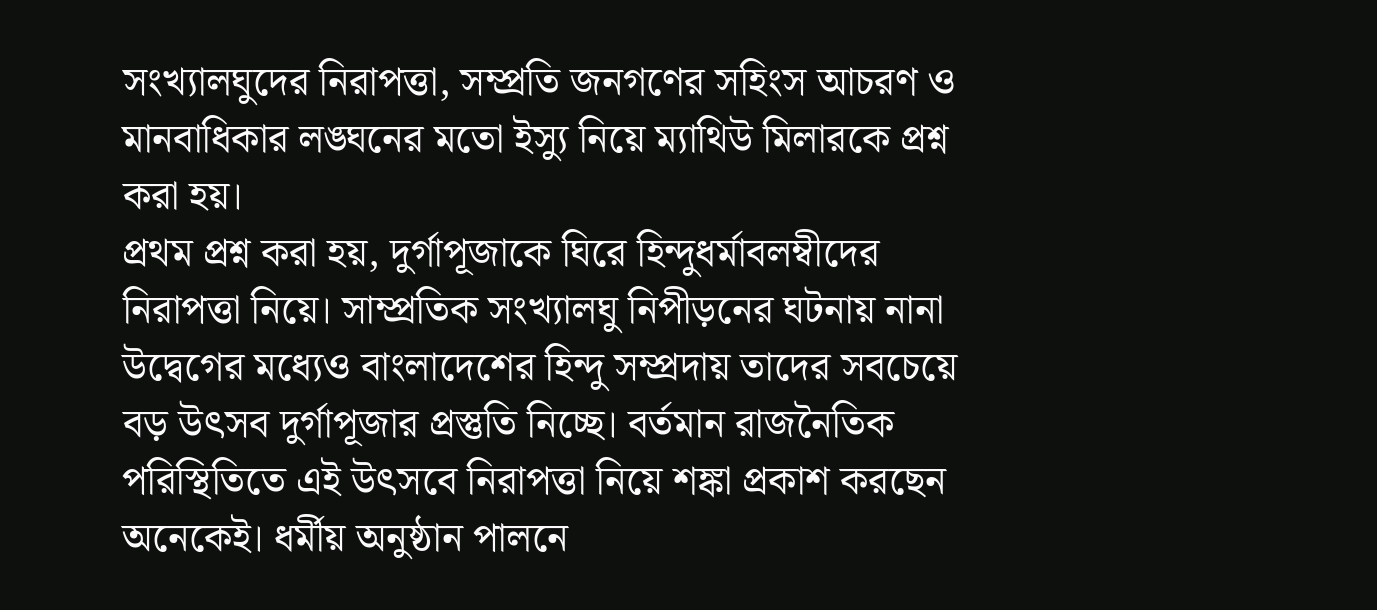সংখ্যালঘুদের নিরাপত্তা, সম্প্রতি জনগণের সহিংস আচরণ ও মানবাধিকার লঙ্ঘনের মতো ইস্যু নিয়ে ম্যাথিউ মিলারকে প্রশ্ন করা হয়।
প্রথম প্রশ্ন করা হয়, দুর্গাপূজাকে ঘিরে হিন্দুধর্মাবলম্বীদের নিরাপত্তা নিয়ে। সাম্প্রতিক সংখ্যালঘু নিপীড়নের ঘটনায় নানা উদ্বেগের মধ্যেও বাংলাদেশের হিন্দু সম্প্রদায় তাদের সবচেয়ে বড় উৎসব দুর্গাপূজার প্রস্তুতি নিচ্ছে। বর্তমান রাজনৈতিক পরিস্থিতিতে এই উৎসবে নিরাপত্তা নিয়ে শঙ্কা প্রকাশ করছেন অনেকেই। ধর্মীয় অনুষ্ঠান পালনে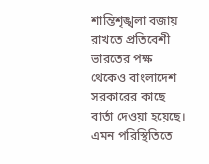শান্তিশৃঙ্খলা বজায় রাখতে প্রতিবেশী ভারতের পক্ষ থেকেও বাংলাদেশ সরকারের কাছে বার্তা দেওয়া হয়েছে। এমন পরিস্থিতিতে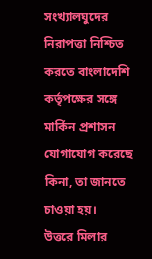সংখ্যালঘুদের নিরাপত্তা নিশ্চিত করতে বাংলাদেশি কর্তৃপক্ষের সঙ্গে মার্কিন প্রশাসন যোগাযোগ করেছে কিনা, তা জানতে চাওয়া হয়।
উত্তরে মিলার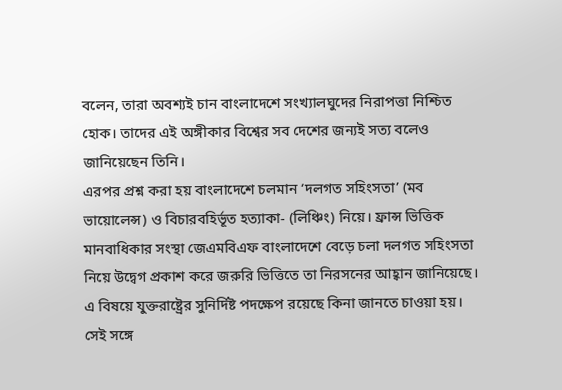বলেন, তারা অবশ্যই চান বাংলাদেশে সংখ্যালঘুদের নিরাপত্তা নিশ্চিত হোক। তাদের এই অঙ্গীকার বিশ্বের সব দেশের জন্যই সত্য বলেও জানিয়েছেন তিনি।
এরপর প্রশ্ন করা হয় বাংলাদেশে চলমান ‘দলগত সহিংসতা’ (মব ভায়োলেন্স) ও বিচারবহির্ভূত হত্যাকা- (লিঞ্চিং) নিয়ে। ফ্রান্স ভিত্তিক মানবাধিকার সংস্থা জেএমবিএফ বাংলাদেশে বেড়ে চলা দলগত সহিংসতা নিয়ে উদ্বেগ প্রকাশ করে জরুরি ভিত্তিতে তা নিরসনের আহ্বান জানিয়েছে। এ বিষয়ে যুক্তরাষ্ট্রের সুনির্দিষ্ট পদক্ষেপ রয়েছে কিনা জানতে চাওয়া হয়। সেই সঙ্গে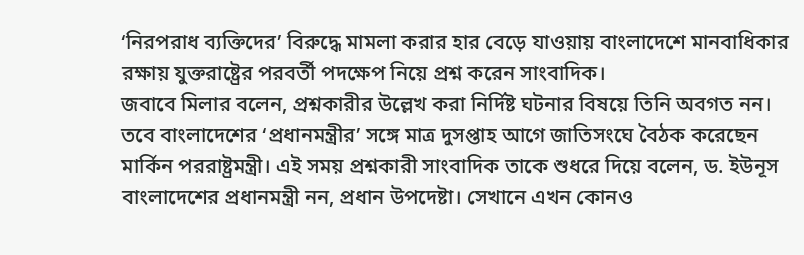‘নিরপরাধ ব্যক্তিদের’ বিরুদ্ধে মামলা করার হার বেড়ে যাওয়ায় বাংলাদেশে মানবাধিকার রক্ষায় যুক্তরাষ্ট্রের পরবর্তী পদক্ষেপ নিয়ে প্রশ্ন করেন সাংবাদিক।
জবাবে মিলার বলেন, প্রশ্নকারীর উল্লেখ করা নির্দিষ্ট ঘটনার বিষয়ে তিনি অবগত নন। তবে বাংলাদেশের ‘প্রধানমন্ত্রীর’ সঙ্গে মাত্র দুসপ্তাহ আগে জাতিসংঘে বৈঠক করেছেন মার্কিন পররাষ্ট্রমন্ত্রী। এই সময় প্রশ্নকারী সাংবাদিক তাকে শুধরে দিয়ে বলেন, ড. ইউনূস বাংলাদেশের প্রধানমন্ত্রী নন, প্রধান উপদেষ্টা। সেখানে এখন কোনও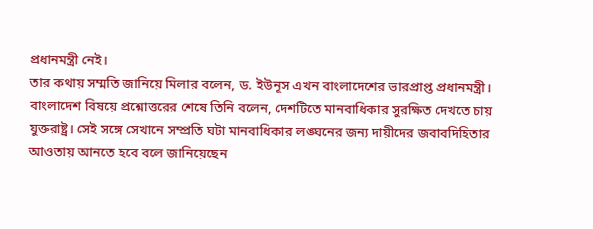প্রধানমন্ত্রী নেই।
তার কথায় সম্মতি জানিয়ে মিলার বলেন, ড. ইউনূস এখন বাংলাদেশের ভারপ্রাপ্ত প্রধানমন্ত্রী।
বাংলাদেশ বিষয়ে প্রশ্নোত্তরের শেষে তিনি বলেন, দেশটিতে মানবাধিকার সুরক্ষিত দেখতে চায় যুক্তরাষ্ট্র। সেই সঙ্গে সেখানে সম্প্রতি ঘটা মানবাধিকার লঙ্ঘনের জন্য দায়ীদের জবাবদিহিতার আওতায় আনতে হবে বলে জানিয়েছেন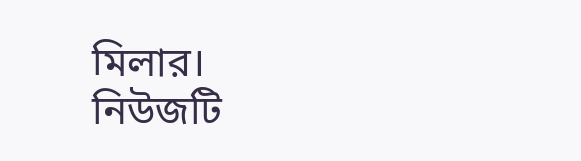মিলার।
নিউজটি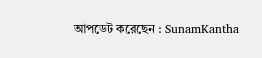আপডেট করেছেন : SunamKantha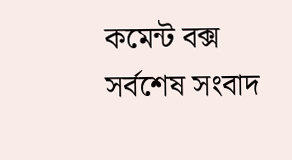কমেন্ট বক্স
সর্বশেষ সংবাদ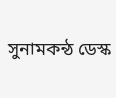সুনামকন্ঠ ডেস্ক